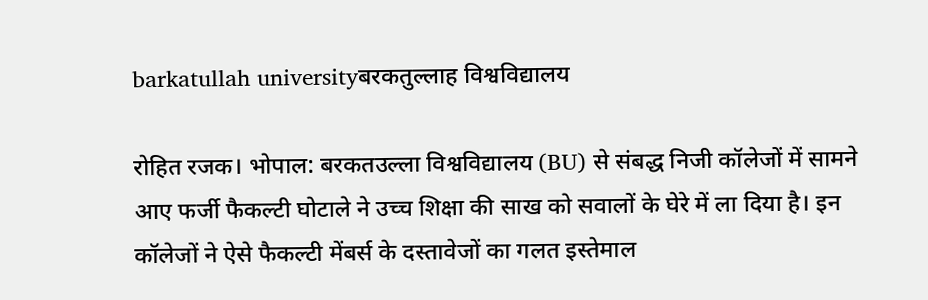barkatullah universityबरकतुल्लाह विश्वविद्यालय

रोहित रजक। भोपाल: बरकतउल्ला विश्वविद्यालय (BU) से संबद्ध निजी कॉलेजों में सामने आए फर्जी फैकल्टी घोटाले ने उच्च शिक्षा की साख को सवालों के घेरे में ला दिया है। इन कॉलेजों ने ऐसे फैकल्टी मेंबर्स के दस्तावेजों का गलत इस्तेमाल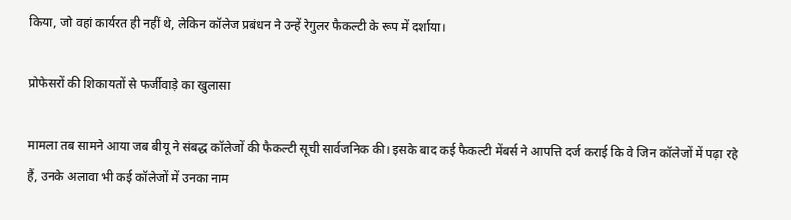किया, जो वहां कार्यरत ही नहीं थे, लेकिन कॉलेज प्रबंधन ने उन्हें रेगुलर फैकल्टी के रूप में दर्शाया।

प्रोफेसरों की शिकायतों से फर्जीवाड़े का खुलासा

मामला तब सामने आया जब बीयू ने संबद्ध कॉलेजों की फैकल्टी सूची सार्वजनिक की। इसके बाद कई फैकल्टी मेंबर्स ने आपत्ति दर्ज कराई कि वे जिन कॉलेजों में पढ़ा रहे हैं, उनके अलावा भी कई कॉलेजों में उनका नाम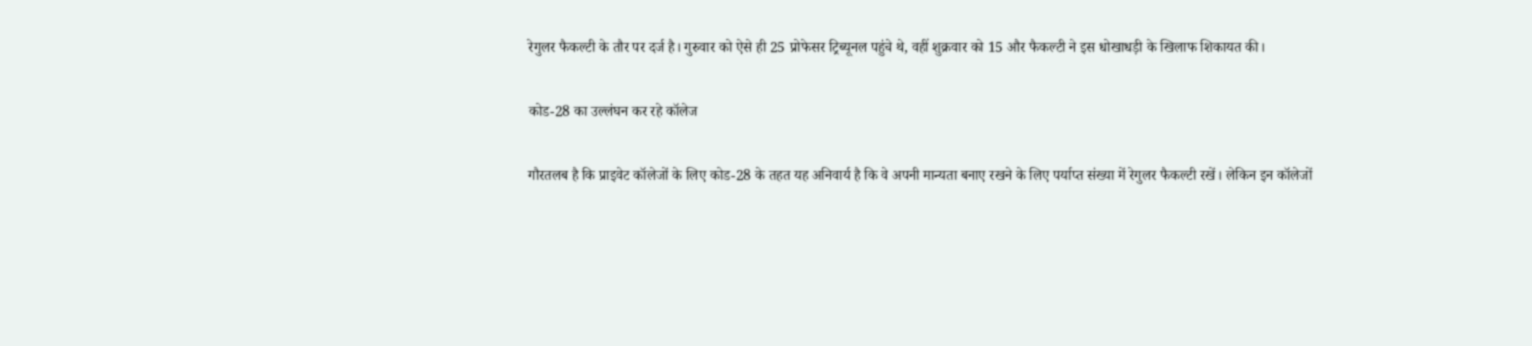रेगुलर फैकल्टी के तौर पर दर्ज है। गुरुवार को ऐसे ही 25 प्रोफेसर ट्रिब्यूनल पहुंचे थे, वहीं शुक्रवार को 15 और फैकल्टी ने इस धोखाधड़ी के खिलाफ शिकायत की।

कोड-28 का उल्लंघन कर रहे कॉलेज

गौरतलब है कि प्राइवेट कॉलेजों के लिए कोड-28 के तहत यह अनिवार्य है कि वे अपनी मान्यता बनाए रखने के लिए पर्याप्त संख्या में रेगुलर फैकल्टी रखें। लेकिन इन कॉलेजों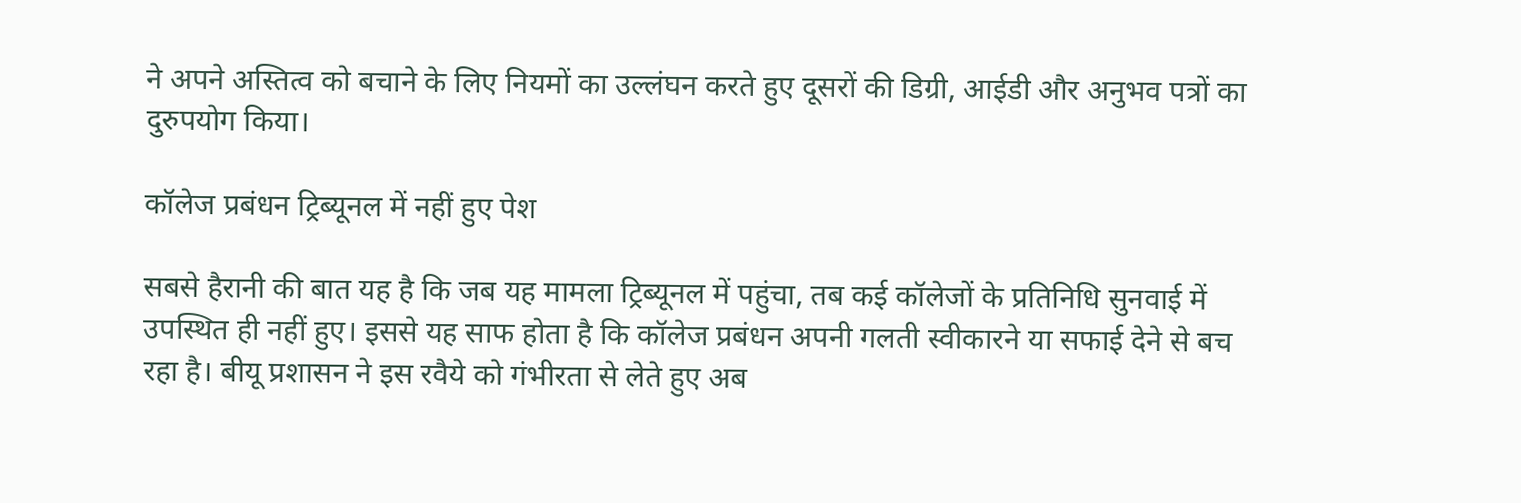ने अपने अस्तित्व को बचाने के लिए नियमों का उल्लंघन करते हुए दूसरों की डिग्री, आईडी और अनुभव पत्रों का दुरुपयोग किया।

कॉलेज प्रबंधन ट्रिब्यूनल में नहीं हुए पेश

सबसे हैरानी की बात यह है कि जब यह मामला ट्रिब्यूनल में पहुंचा, तब कई कॉलेजों के प्रतिनिधि सुनवाई में उपस्थित ही नहीं हुए। इससे यह साफ होता है कि कॉलेज प्रबंधन अपनी गलती स्वीकारने या सफाई देने से बच रहा है। बीयू प्रशासन ने इस रवैये को गंभीरता से लेते हुए अब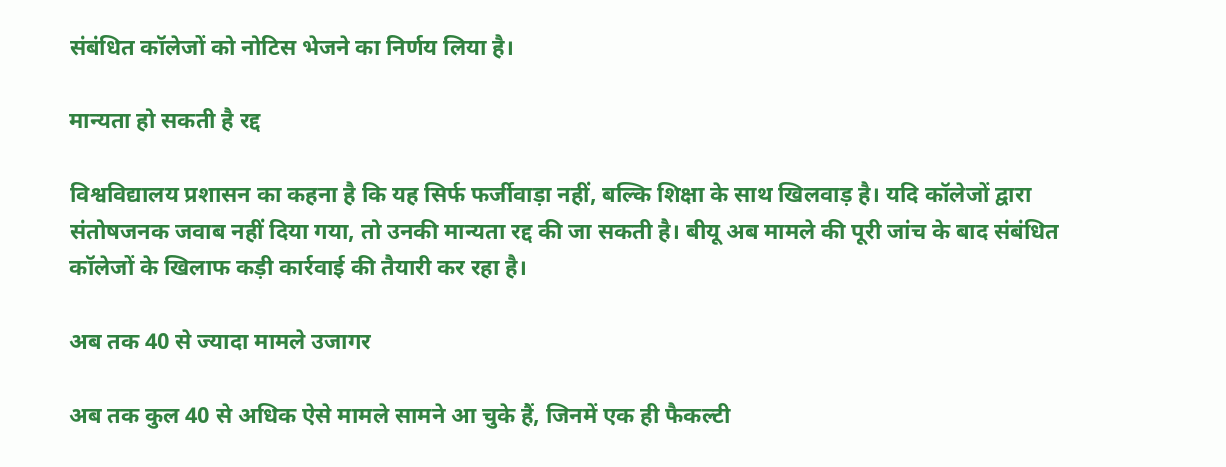संबंधित कॉलेजों को नोटिस भेजने का निर्णय लिया है।

मान्यता हो सकती है रद्द

विश्वविद्यालय प्रशासन का कहना है कि यह सिर्फ फर्जीवाड़ा नहीं, बल्कि शिक्षा के साथ खिलवाड़ है। यदि कॉलेजों द्वारा संतोषजनक जवाब नहीं दिया गया, तो उनकी मान्यता रद्द की जा सकती है। बीयू अब मामले की पूरी जांच के बाद संबंधित कॉलेजों के खिलाफ कड़ी कार्रवाई की तैयारी कर रहा है।

अब तक 40 से ज्यादा मामले उजागर

अब तक कुल 40 से अधिक ऐसे मामले सामने आ चुके हैं, जिनमें एक ही फैकल्टी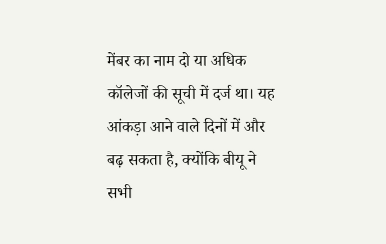मेंबर का नाम दो या अधिक कॉलेजों की सूची में दर्ज था। यह आंकड़ा आने वाले दिनों में और बढ़ सकता है, क्योंकि बीयू ने सभी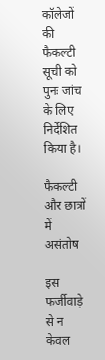कॉलेजों की फैकल्टी सूची को पुनः जांच के लिए निर्देशित किया है।

फैकल्टी और छात्रों में असंतोष

इस फर्जीवाड़े से न केवल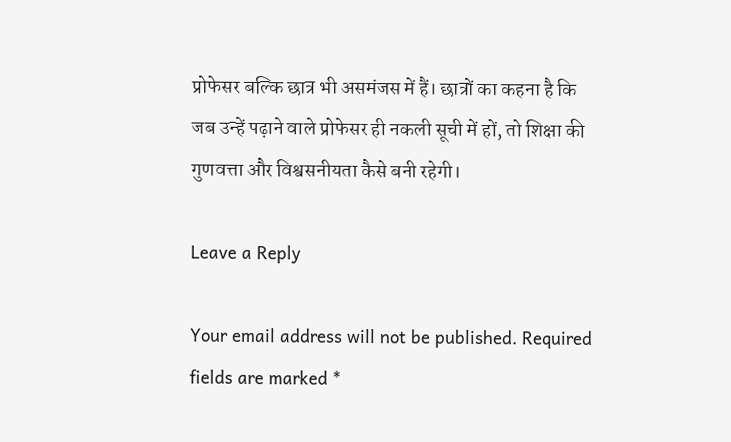प्रोफेसर बल्कि छात्र भी असमंजस में हैं। छात्रों का कहना है कि जब उन्हें पढ़ाने वाले प्रोफेसर ही नकली सूची में हों, तो शिक्षा की गुणवत्ता और विश्वसनीयता कैसे बनी रहेगी।

Leave a Reply

Your email address will not be published. Required fields are marked *